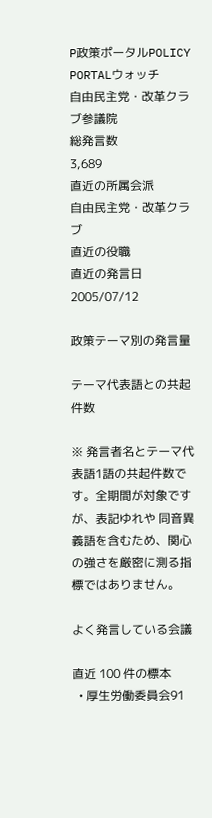P政策ポータルPOLICY PORTALウォッチ
自由民主党・改革クラブ参議院
総発言数
3,689
直近の所属会派
自由民主党・改革クラブ
直近の役職
直近の発言日
2005/07/12

政策テーマ別の発言量

テーマ代表語との共起件数

※ 発言者名とテーマ代表語1語の共起件数です。全期間が対象ですが、表記ゆれや 同音異義語を含むため、関心の強さを厳密に測る指標ではありません。

よく発言している会議

直近 100 件の標本
  • 厚生労働委員会91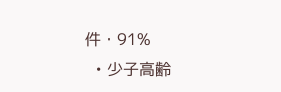件・91%
  • 少子高齢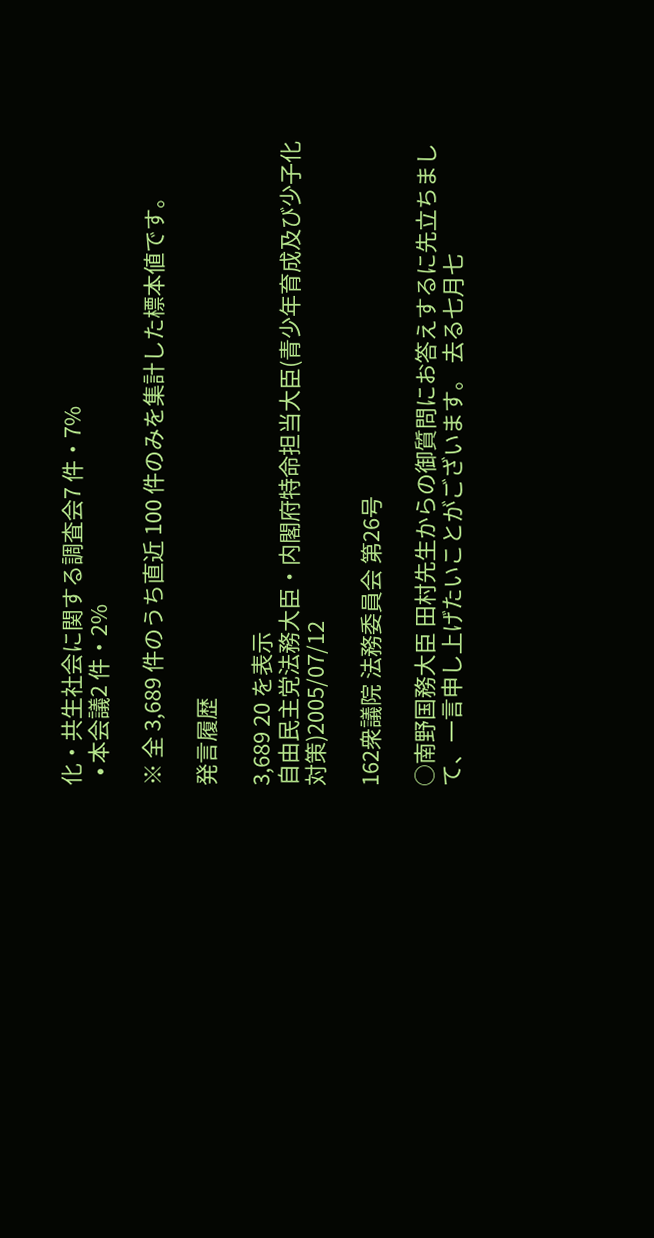化・共生社会に関する調査会7 件・7%
  • 本会議2 件・2%

※ 全 3,689 件のうち直近 100 件のみを集計した標本値です。

発言履歴

3,689 20 を表示
自由民主党法務大臣・内閣府特命担当大臣(青少年育成及び少子化対策)2005/07/12

162衆議院 法務委員会 第26号

○南野国務大臣 田村先生からの御質問にお答えするに先立ちまして、一言申し上げたいことがございます。 去る七月七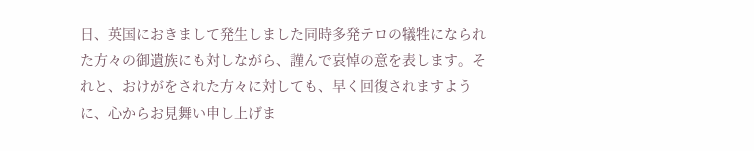日、英国におきまして発生しました同時多発テロの犠牲になられた方々の御遺族にも対しながら、謹んで哀悼の意を表します。それと、おけがをされた方々に対しても、早く回復されますように、心からお見舞い申し上げま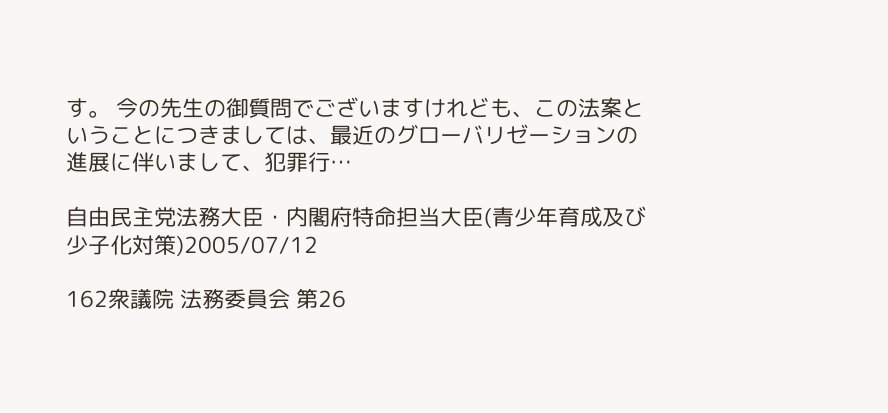す。 今の先生の御質問でございますけれども、この法案ということにつきましては、最近のグローバリゼーションの進展に伴いまして、犯罪行…

自由民主党法務大臣・内閣府特命担当大臣(青少年育成及び少子化対策)2005/07/12

162衆議院 法務委員会 第26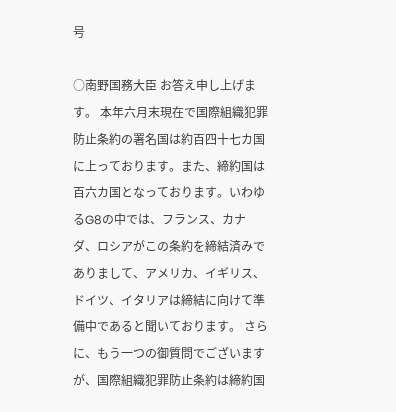号

○南野国務大臣 お答え申し上げます。 本年六月末現在で国際組織犯罪防止条約の署名国は約百四十七カ国に上っております。また、締約国は百六カ国となっております。いわゆるG8の中では、フランス、カナダ、ロシアがこの条約を締結済みでありまして、アメリカ、イギリス、ドイツ、イタリアは締結に向けて準備中であると聞いております。 さらに、もう一つの御質問でございますが、国際組織犯罪防止条約は締約国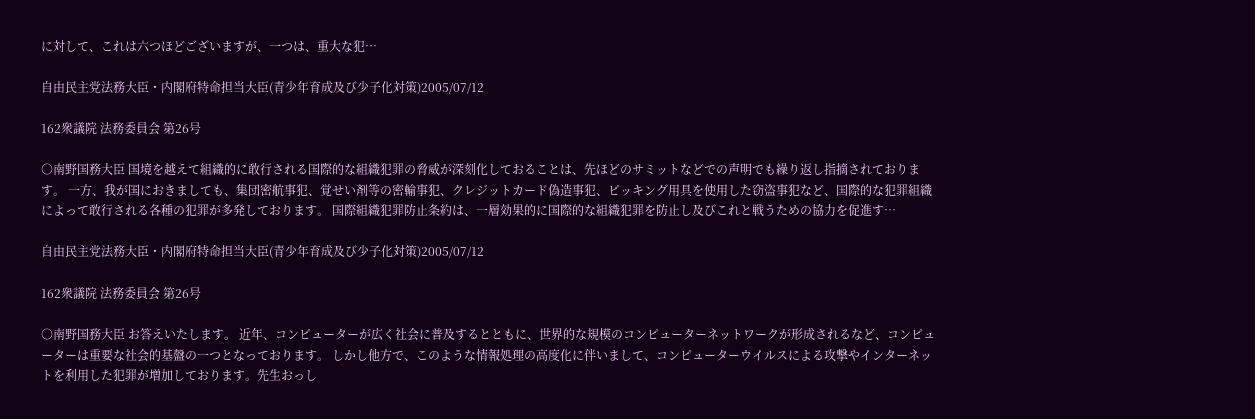に対して、これは六つほどございますが、一つは、重大な犯…

自由民主党法務大臣・内閣府特命担当大臣(青少年育成及び少子化対策)2005/07/12

162衆議院 法務委員会 第26号

○南野国務大臣 国境を越えて組織的に敢行される国際的な組織犯罪の脅威が深刻化しておることは、先ほどのサミットなどでの声明でも繰り返し指摘されております。 一方、我が国におきましても、集団密航事犯、覚せい剤等の密輸事犯、クレジットカード偽造事犯、ピッキング用具を使用した窃盗事犯など、国際的な犯罪組織によって敢行される各種の犯罪が多発しております。 国際組織犯罪防止条約は、一層効果的に国際的な組織犯罪を防止し及びこれと戦うための協力を促進す…

自由民主党法務大臣・内閣府特命担当大臣(青少年育成及び少子化対策)2005/07/12

162衆議院 法務委員会 第26号

○南野国務大臣 お答えいたします。 近年、コンピューターが広く社会に普及するとともに、世界的な規模のコンピューターネットワークが形成されるなど、コンピューターは重要な社会的基盤の一つとなっております。 しかし他方で、このような情報処理の高度化に伴いまして、コンピューターウイルスによる攻撃やインターネットを利用した犯罪が増加しております。先生おっし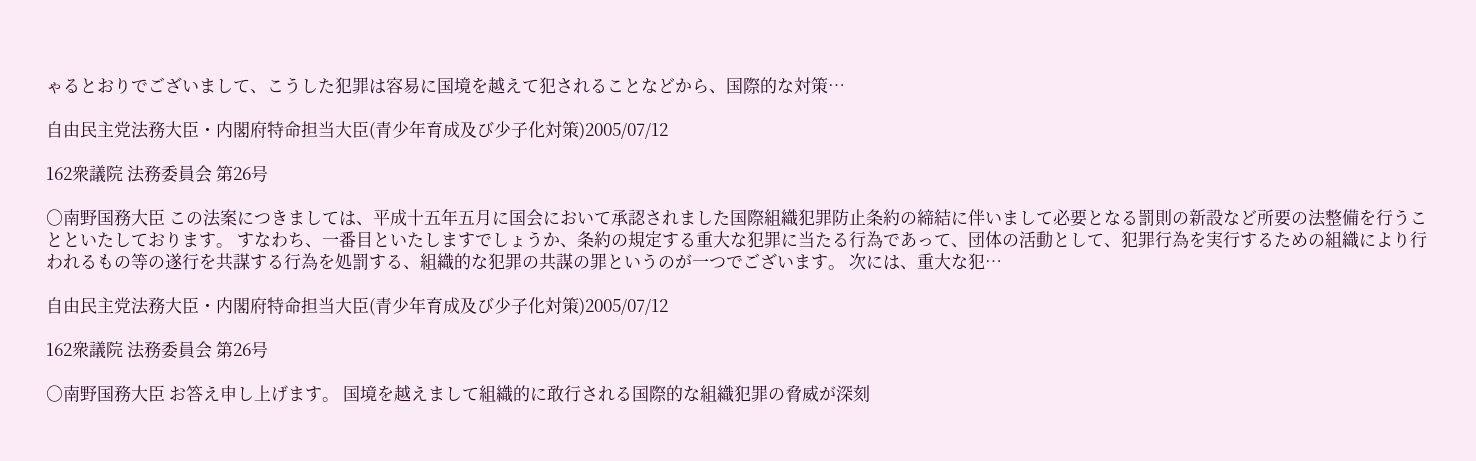ゃるとおりでございまして、こうした犯罪は容易に国境を越えて犯されることなどから、国際的な対策…

自由民主党法務大臣・内閣府特命担当大臣(青少年育成及び少子化対策)2005/07/12

162衆議院 法務委員会 第26号

○南野国務大臣 この法案につきましては、平成十五年五月に国会において承認されました国際組織犯罪防止条約の締結に伴いまして必要となる罰則の新設など所要の法整備を行うことといたしております。 すなわち、一番目といたしますでしょうか、条約の規定する重大な犯罪に当たる行為であって、団体の活動として、犯罪行為を実行するための組織により行われるもの等の遂行を共謀する行為を処罰する、組織的な犯罪の共謀の罪というのが一つでございます。 次には、重大な犯…

自由民主党法務大臣・内閣府特命担当大臣(青少年育成及び少子化対策)2005/07/12

162衆議院 法務委員会 第26号

○南野国務大臣 お答え申し上げます。 国境を越えまして組織的に敢行される国際的な組織犯罪の脅威が深刻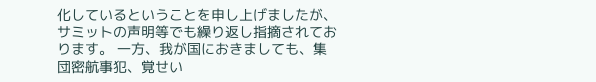化しているということを申し上げましたが、サミットの声明等でも繰り返し指摘されております。 一方、我が国におきましても、集団密航事犯、覚せい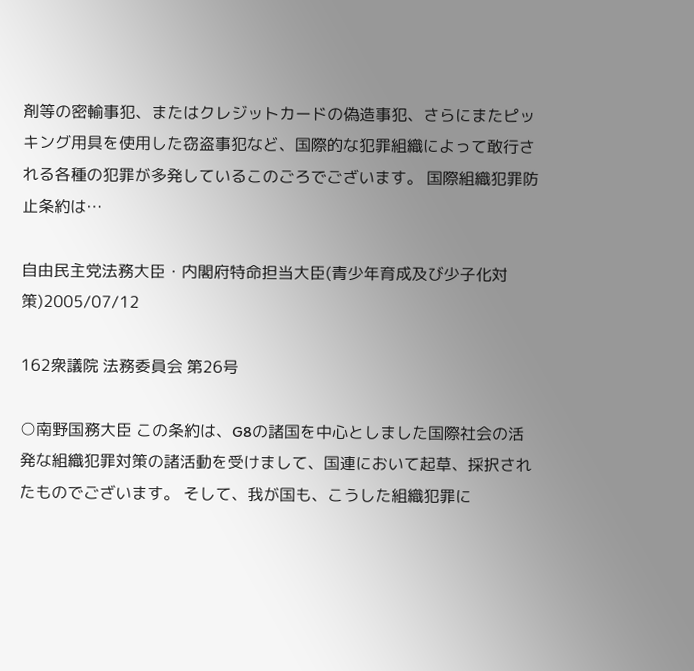剤等の密輸事犯、またはクレジットカードの偽造事犯、さらにまたピッキング用具を使用した窃盗事犯など、国際的な犯罪組織によって敢行される各種の犯罪が多発しているこのごろでございます。 国際組織犯罪防止条約は…

自由民主党法務大臣・内閣府特命担当大臣(青少年育成及び少子化対策)2005/07/12

162衆議院 法務委員会 第26号

○南野国務大臣 この条約は、G8の諸国を中心としました国際社会の活発な組織犯罪対策の諸活動を受けまして、国連において起草、採択されたものでございます。 そして、我が国も、こうした組織犯罪に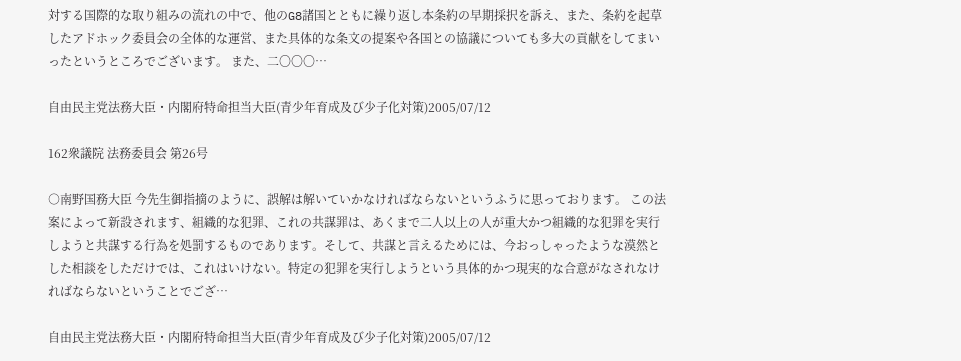対する国際的な取り組みの流れの中で、他のG8諸国とともに繰り返し本条約の早期採択を訴え、また、条約を起草したアドホック委員会の全体的な運営、また具体的な条文の提案や各国との協議についても多大の貢献をしてまいったというところでございます。 また、二〇〇〇…

自由民主党法務大臣・内閣府特命担当大臣(青少年育成及び少子化対策)2005/07/12

162衆議院 法務委員会 第26号

○南野国務大臣 今先生御指摘のように、誤解は解いていかなければならないというふうに思っております。 この法案によって新設されます、組織的な犯罪、これの共謀罪は、あくまで二人以上の人が重大かつ組織的な犯罪を実行しようと共謀する行為を処罰するものであります。そして、共謀と言えるためには、今おっしゃったような漠然とした相談をしただけでは、これはいけない。特定の犯罪を実行しようという具体的かつ現実的な合意がなされなければならないということでござ…

自由民主党法務大臣・内閣府特命担当大臣(青少年育成及び少子化対策)2005/07/12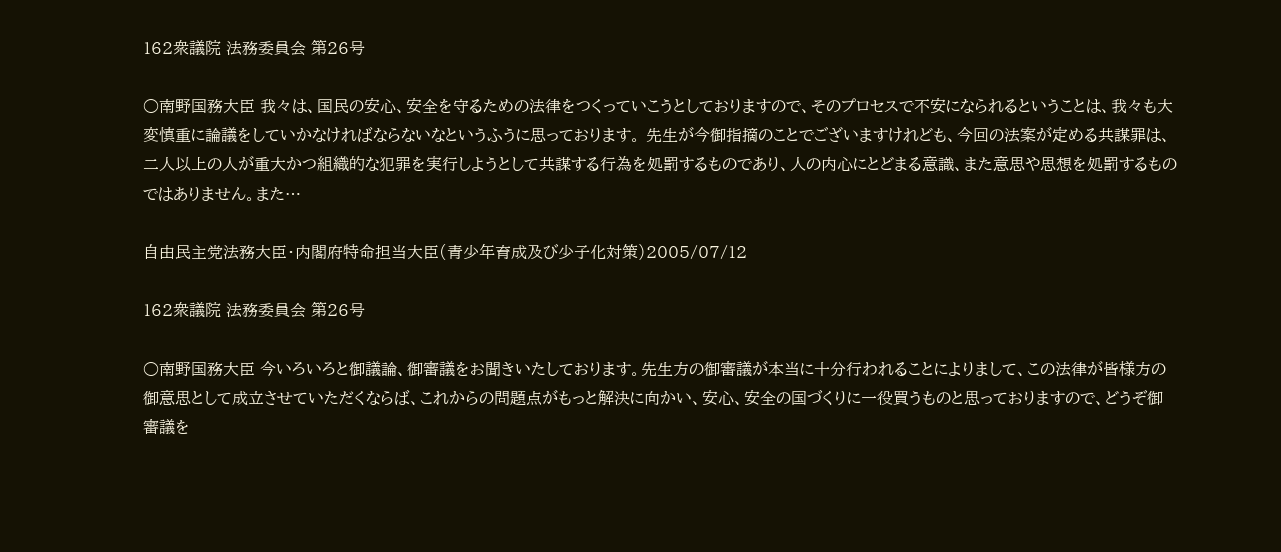162衆議院 法務委員会 第26号

○南野国務大臣 我々は、国民の安心、安全を守るための法律をつくっていこうとしておりますので、そのプロセスで不安になられるということは、我々も大変慎重に論議をしていかなければならないなというふうに思っております。 先生が今御指摘のことでございますけれども、今回の法案が定める共謀罪は、二人以上の人が重大かつ組織的な犯罪を実行しようとして共謀する行為を処罰するものであり、人の内心にとどまる意識、また意思や思想を処罰するものではありません。また…

自由民主党法務大臣・内閣府特命担当大臣(青少年育成及び少子化対策)2005/07/12

162衆議院 法務委員会 第26号

○南野国務大臣 今いろいろと御議論、御審議をお聞きいたしております。先生方の御審議が本当に十分行われることによりまして、この法律が皆様方の御意思として成立させていただくならば、これからの問題点がもっと解決に向かい、安心、安全の国づくりに一役買うものと思っておりますので、どうぞ御審議を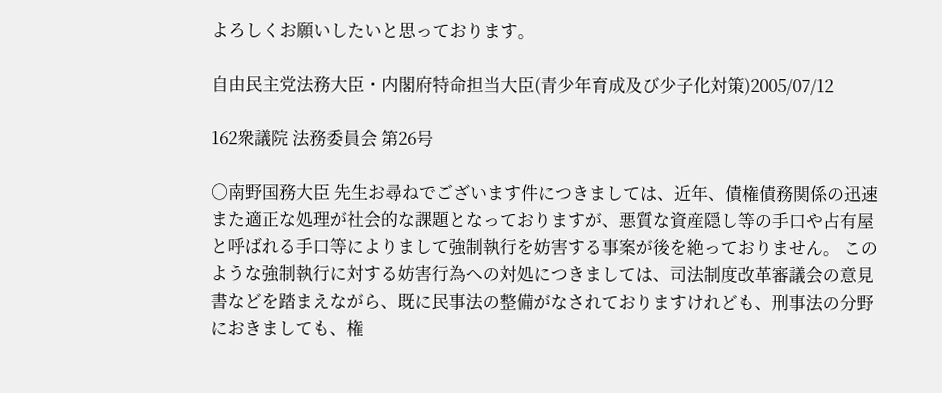よろしくお願いしたいと思っております。

自由民主党法務大臣・内閣府特命担当大臣(青少年育成及び少子化対策)2005/07/12

162衆議院 法務委員会 第26号

○南野国務大臣 先生お尋ねでございます件につきましては、近年、債権債務関係の迅速また適正な処理が社会的な課題となっておりますが、悪質な資産隠し等の手口や占有屋と呼ばれる手口等によりまして強制執行を妨害する事案が後を絶っておりません。 このような強制執行に対する妨害行為への対処につきましては、司法制度改革審議会の意見書などを踏まえながら、既に民事法の整備がなされておりますけれども、刑事法の分野におきましても、権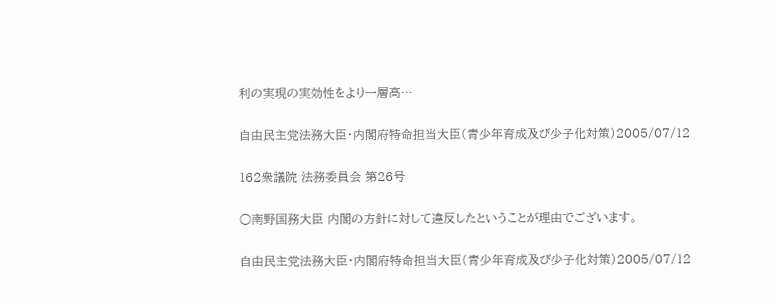利の実現の実効性をより一層高…

自由民主党法務大臣・内閣府特命担当大臣(青少年育成及び少子化対策)2005/07/12

162衆議院 法務委員会 第26号

○南野国務大臣 内閣の方針に対して違反したということが理由でございます。

自由民主党法務大臣・内閣府特命担当大臣(青少年育成及び少子化対策)2005/07/12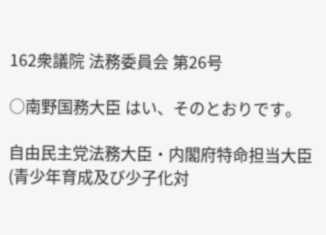162衆議院 法務委員会 第26号

○南野国務大臣 はい、そのとおりです。

自由民主党法務大臣・内閣府特命担当大臣(青少年育成及び少子化対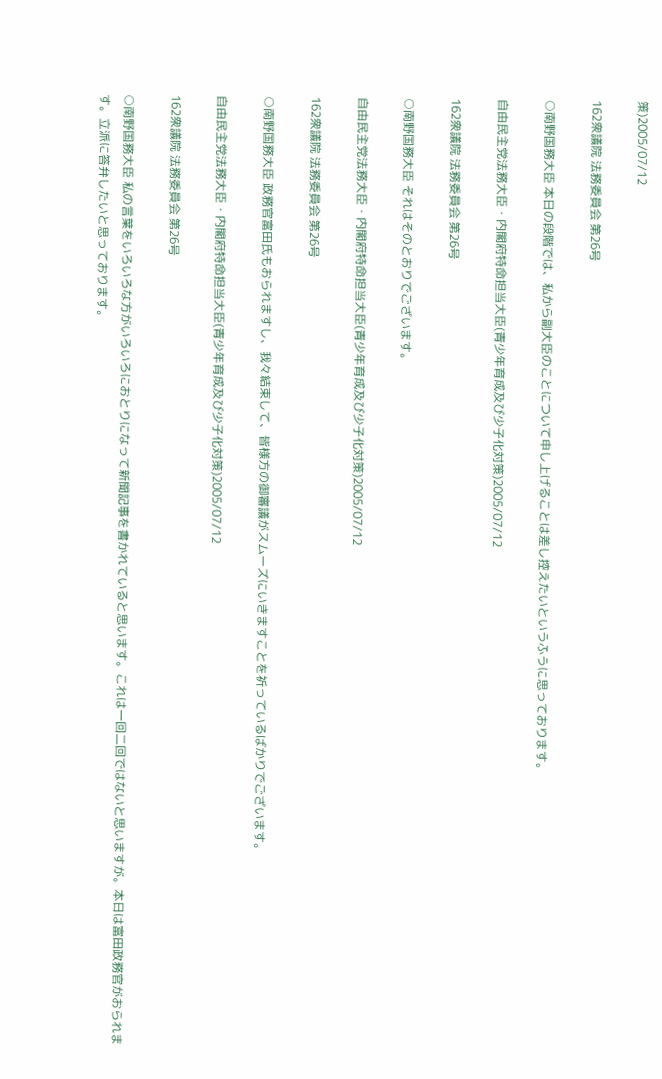策)2005/07/12

162衆議院 法務委員会 第26号

○南野国務大臣 本日の段階では、私から副大臣のことについて申し上げることは差し控えたいというふうに思っております。

自由民主党法務大臣・内閣府特命担当大臣(青少年育成及び少子化対策)2005/07/12

162衆議院 法務委員会 第26号

○南野国務大臣 それはそのとおりでございます。

自由民主党法務大臣・内閣府特命担当大臣(青少年育成及び少子化対策)2005/07/12

162衆議院 法務委員会 第26号

○南野国務大臣 政務官富田氏もおられますし、我々結束して、皆様方の御審議がスムーズにいきますことを祈っているばかりでございます。

自由民主党法務大臣・内閣府特命担当大臣(青少年育成及び少子化対策)2005/07/12

162衆議院 法務委員会 第26号

○南野国務大臣 私の言葉をいろいろな方がいろいろにおとりになって新聞記事を書かれていると思います。これは一回二回ではないと思いますが。本日は富田政務官がおられます。立派に答弁したいと思っております。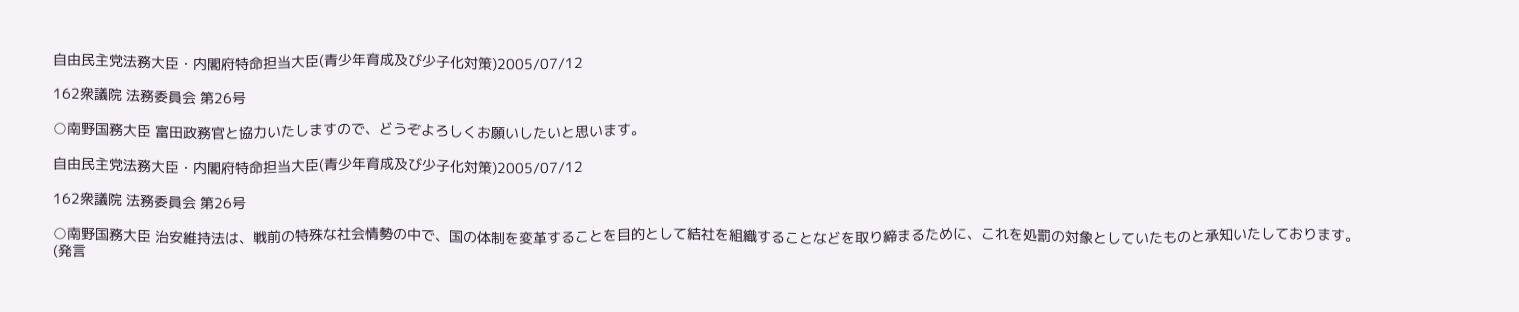自由民主党法務大臣・内閣府特命担当大臣(青少年育成及び少子化対策)2005/07/12

162衆議院 法務委員会 第26号

○南野国務大臣 富田政務官と協力いたしますので、どうぞよろしくお願いしたいと思います。

自由民主党法務大臣・内閣府特命担当大臣(青少年育成及び少子化対策)2005/07/12

162衆議院 法務委員会 第26号

○南野国務大臣 治安維持法は、戦前の特殊な社会情勢の中で、国の体制を変革することを目的として結社を組織することなどを取り締まるために、これを処罰の対象としていたものと承知いたしております。(発言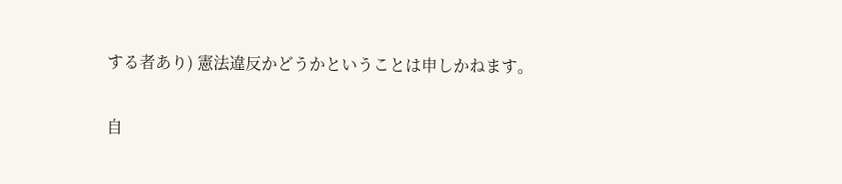する者あり) 憲法違反かどうかということは申しかねます。

自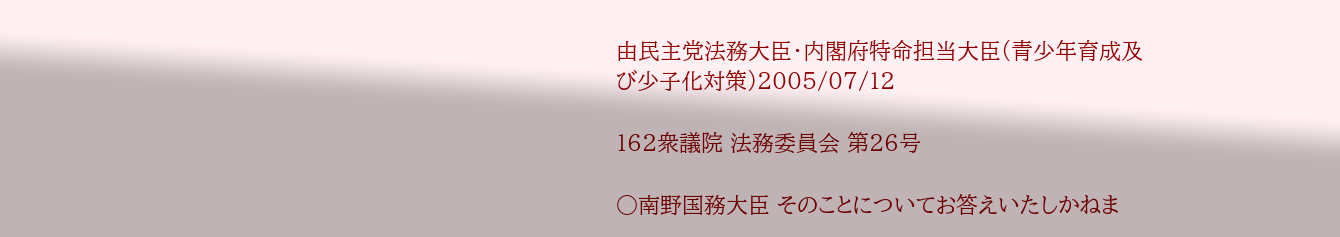由民主党法務大臣・内閣府特命担当大臣(青少年育成及び少子化対策)2005/07/12

162衆議院 法務委員会 第26号

○南野国務大臣 そのことについてお答えいたしかねま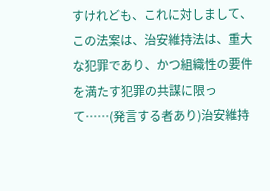すけれども、これに対しまして、この法案は、治安維持法は、重大な犯罪であり、かつ組織性の要件を満たす犯罪の共謀に限って……(発言する者あり)治安維持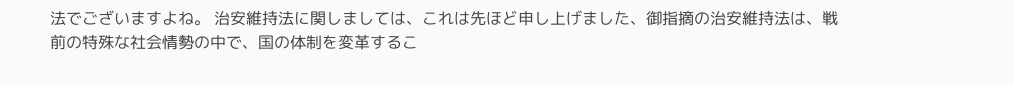法でございますよね。 治安維持法に関しましては、これは先ほど申し上げました、御指摘の治安維持法は、戦前の特殊な社会情勢の中で、国の体制を変革するこ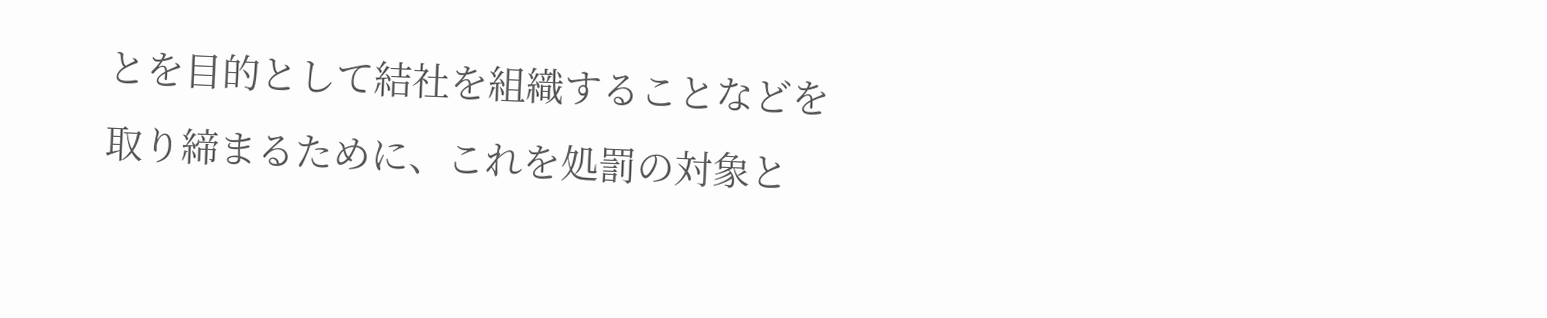とを目的として結社を組織することなどを取り締まるために、これを処罰の対象と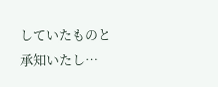していたものと承知いたし…